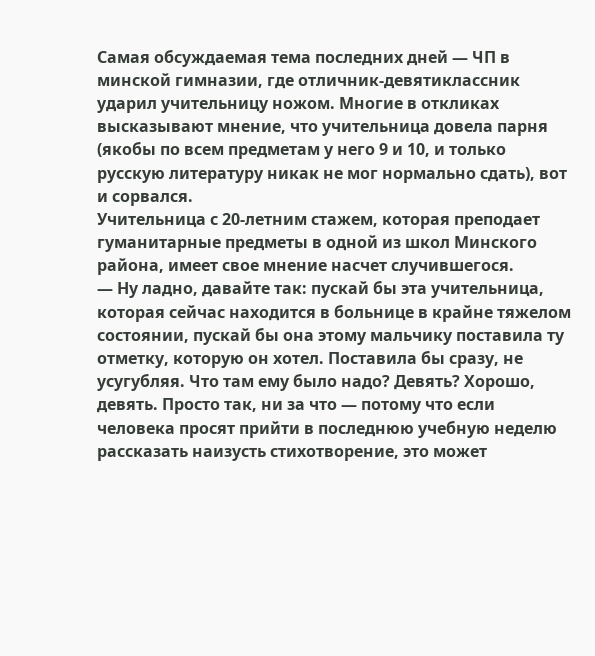Самая обсуждаемая тема последних дней — ЧП в минской гимназии, где отличник-девятиклассник ударил учительницу ножом. Многие в откликах высказывают мнение, что учительница довела парня (якобы по всем предметам у него 9 и 10, и только русскую литературу никак не мог нормально сдать), вот и сорвался.
Учительница с 20-летним стажем, которая преподает гуманитарные предметы в одной из школ Минского района, имеет свое мнение насчет случившегося.
— Ну ладно, давайте так: пускай бы эта учительница, которая сейчас находится в больнице в крайне тяжелом состоянии, пускай бы она этому мальчику поставила ту отметку, которую он хотел. Поставила бы сразу, не усугубляя. Что там ему было надо? Девять? Хорошо, девять. Просто так, ни за что — потому что если человека просят прийти в последнюю учебную неделю рассказать наизусть стихотворение, это может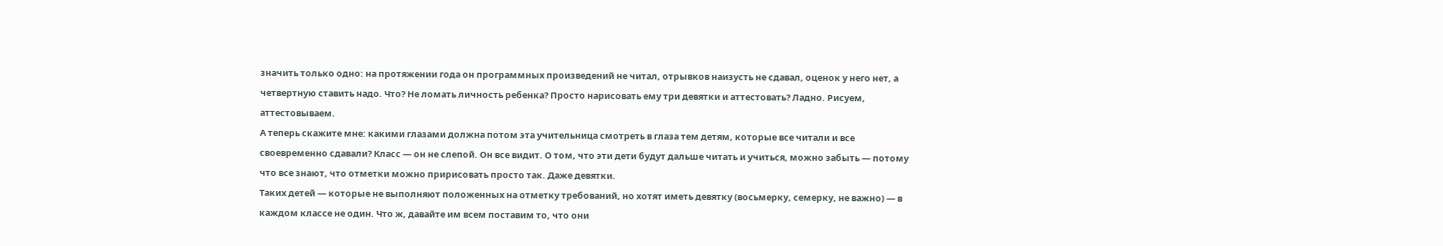значить только одно: на протяжении года он программных произведений не читал, отрывков наизусть не сдавал, оценок у него нет, а четвертную ставить надо. Что? Не ломать личность ребенка? Просто нарисовать ему три девятки и аттестовать? Ладно. Рисуем, аттестовываем.
А теперь скажите мне: какими глазами должна потом эта учительница смотреть в глаза тем детям, которые все читали и все своевременно сдавали? Класс — он не слепой. Он все видит. О том, что эти дети будут дальше читать и учиться, можно забыть — потому что все знают, что отметки можно пририсовать просто так. Даже девятки.
Таких детей — которые не выполняют положенных на отметку требований, но хотят иметь девятку (восьмерку, семерку, не важно) — в каждом классе не один. Что ж, давайте им всем поставим то, что они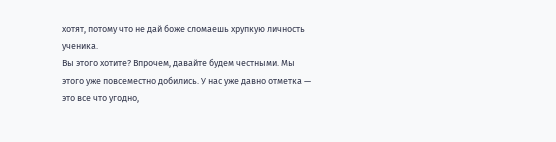хотят, потому что не дай боже сломаешь хрупкую личность ученика.
Вы этого хотите? Впрочем, давайте будем честными. Мы этого уже повсеместно добились. У нас уже давно отметка — это все что угодно,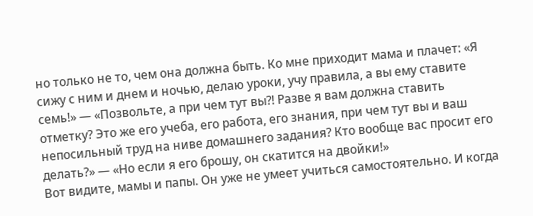но только не то, чем она должна быть. Ко мне приходит мама и плачет: «Я сижу с ним и днем и ночью, делаю уроки, учу правила, а вы ему ставите семь!» — «Позвольте, а при чем тут вы?! Разве я вам должна ставить отметку? Это же его учеба, его работа, его знания, при чем тут вы и ваш непосильный труд на ниве домашнего задания? Кто вообще вас просит его делать?» — «Но если я его брошу, он скатится на двойки!»
Вот видите, мамы и папы. Он уже не умеет учиться самостоятельно. И когда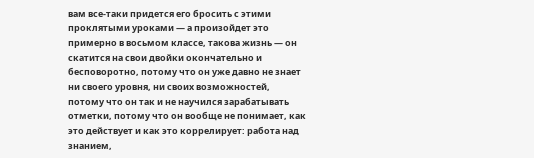вам все-таки придется его бросить с этими проклятыми уроками — а произойдет это примерно в восьмом классе, такова жизнь — он скатится на свои двойки окончательно и бесповоротно, потому что он уже давно не знает ни своего уровня, ни своих возможностей, потому что он так и не научился зарабатывать отметки, потому что он вообще не понимает, как это действует и как это коррелирует: работа над знанием,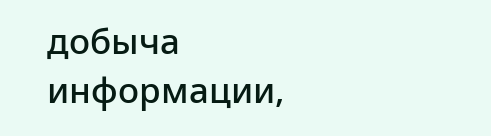добыча информации,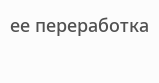ее переработка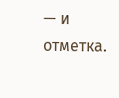— и отметка.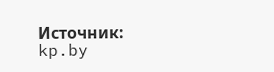Источник: kp.by